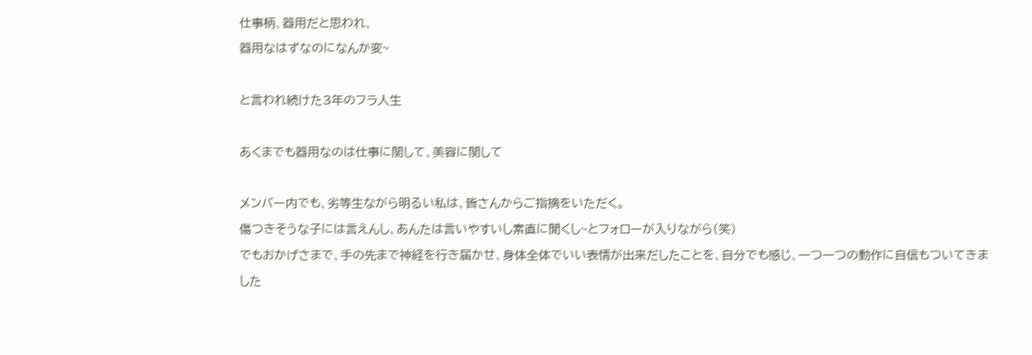仕事柄、器用だと思われ、
器用なはずなのになんか変~

と言われ続けた3年のフラ人生

あくまでも器用なのは仕事に関して、美容に関して

メンバー内でも、劣等生ながら明るい私は、皆さんからご指摘をいただく。
傷つきそうな子には言えんし、あんたは言いやすいし素直に聞くし~とフォローが入りながら(笑)
でもおかげさまで、手の先まで神経を行き届かせ、身体全体でいい表情が出来だしたことを、自分でも感じ、一つ一つの動作に自信もついてきました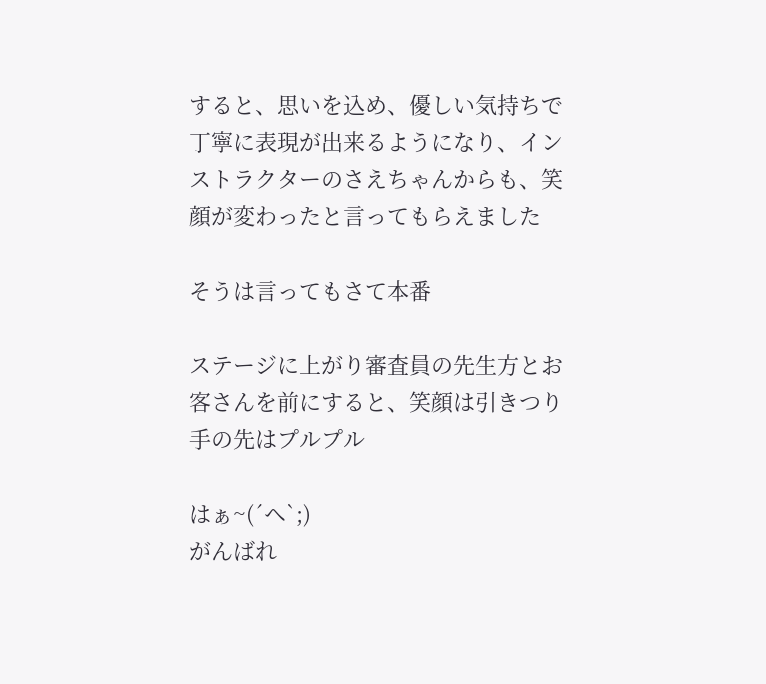すると、思いを込め、優しい気持ちで丁寧に表現が出来るようになり、インストラクターのさえちゃんからも、笑顔が変わったと言ってもらえました

そうは言ってもさて本番

ステージに上がり審査員の先生方とお客さんを前にすると、笑顔は引きつり手の先はプルプル

はぁ~(´ヘ`;)
がんばれ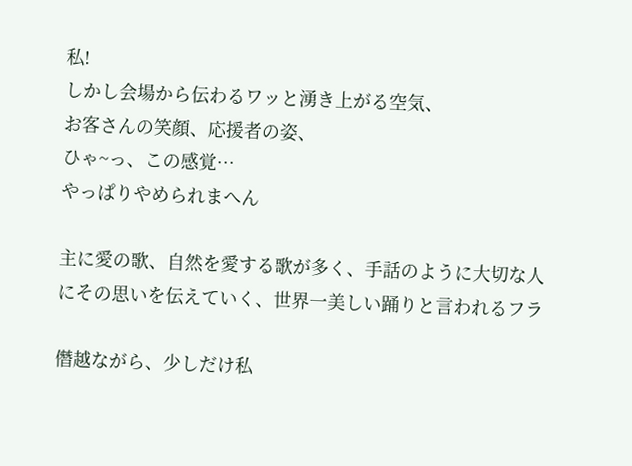私!
しかし会場から伝わるワッと湧き上がる空気、
お客さんの笑顔、応援者の姿、
ひゃ~っ、この感覚…
やっぱりやめられまへん

主に愛の歌、自然を愛する歌が多く、手話のように大切な人にその思いを伝えていく、世界一美しい踊りと言われるフラ

僭越ながら、少しだけ私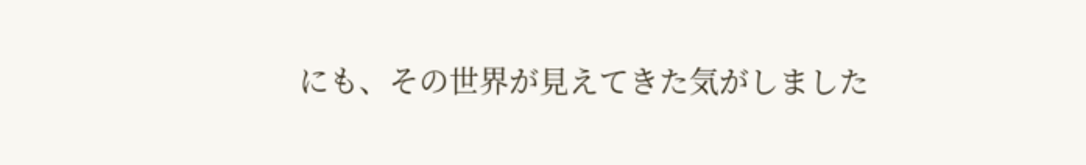にも、その世界が見えてきた気がしました